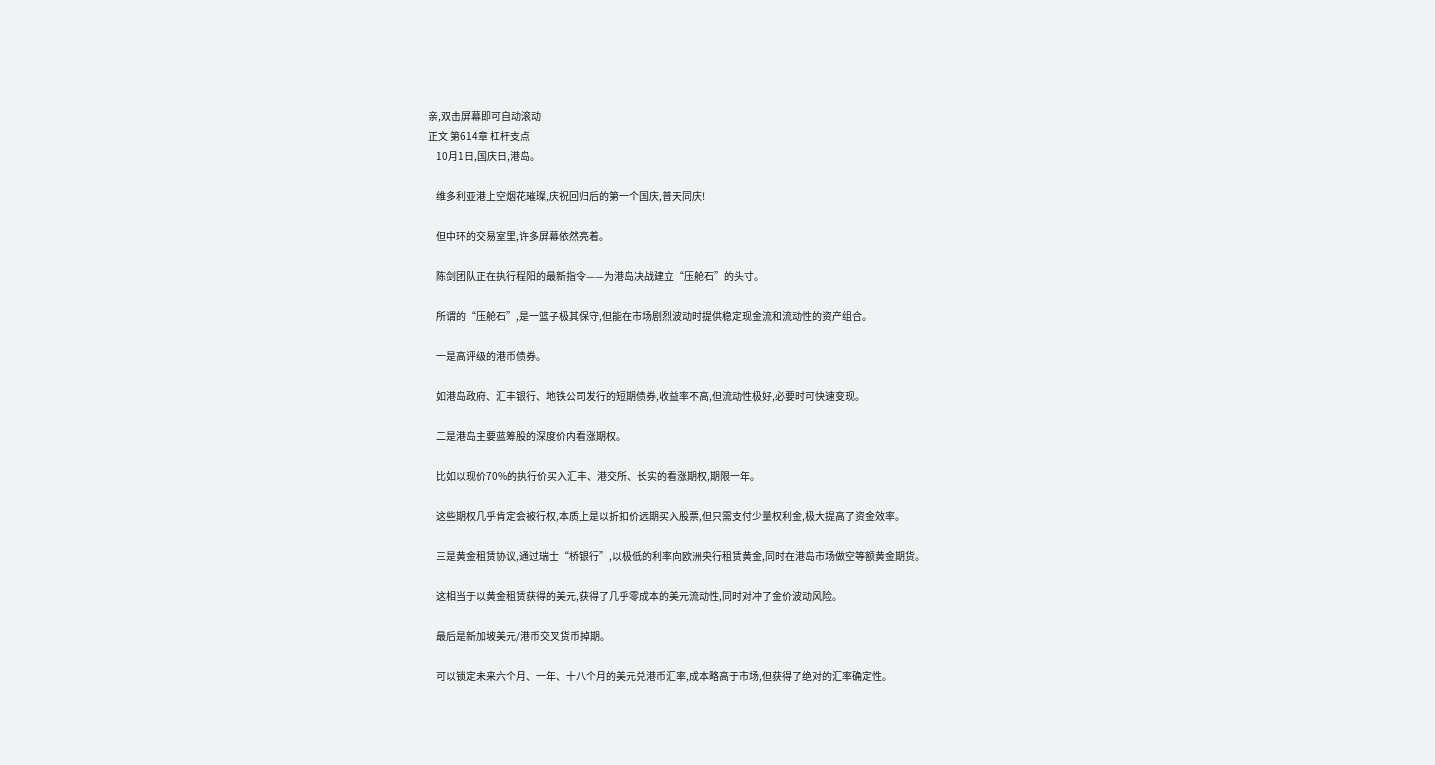亲,双击屏幕即可自动滚动
正文 第614章 杠杆支点
    10月1日,国庆日,港岛。

    维多利亚港上空烟花璀璨,庆祝回归后的第一个国庆,普天同庆!

    但中环的交易室里,许多屏幕依然亮着。

    陈剑团队正在执行程阳的最新指令——为港岛决战建立“压舱石”的头寸。

    所谓的“压舱石”,是一篮子极其保守,但能在市场剧烈波动时提供稳定现金流和流动性的资产组合。

    一是高评级的港币债券。

    如港岛政府、汇丰银行、地铁公司发行的短期债券,收益率不高,但流动性极好,必要时可快速变现。

    二是港岛主要蓝筹股的深度价内看涨期权。

    比如以现价70%的执行价买入汇丰、港交所、长实的看涨期权,期限一年。

    这些期权几乎肯定会被行权,本质上是以折扣价远期买入股票,但只需支付少量权利金,极大提高了资金效率。

    三是黄金租赁协议,通过瑞士“桥银行”,以极低的利率向欧洲央行租赁黄金,同时在港岛市场做空等额黄金期货。

    这相当于以黄金租赁获得的美元,获得了几乎零成本的美元流动性,同时对冲了金价波动风险。

    最后是新加坡美元/港币交叉货币掉期。

    可以锁定未来六个月、一年、十八个月的美元兑港币汇率,成本略高于市场,但获得了绝对的汇率确定性。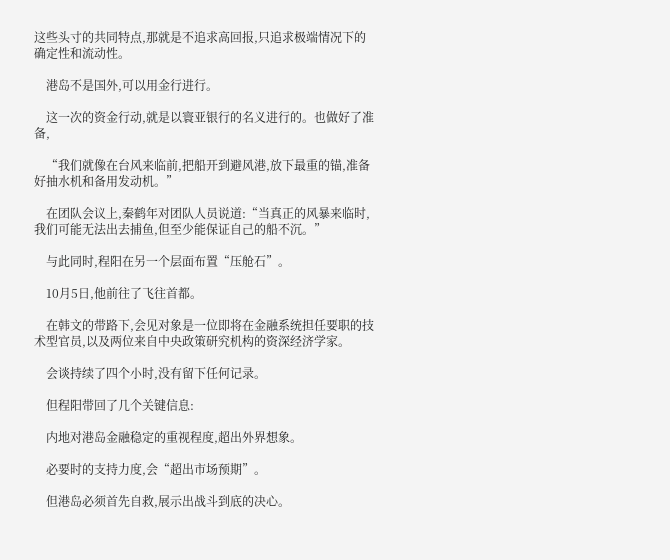这些头寸的共同特点,那就是不追求高回报,只追求极端情况下的确定性和流动性。

    港岛不是国外,可以用金行进行。

    这一次的资金行动,就是以寰亚银行的名义进行的。也做好了准备,

    “我们就像在台风来临前,把船开到避风港,放下最重的锚,准备好抽水机和备用发动机。”

    在团队会议上,秦鹤年对团队人员说道:“当真正的风暴来临时,我们可能无法出去捕鱼,但至少能保证自己的船不沉。”

    与此同时,程阳在另一个层面布置“压舱石”。

    10月5日,他前往了飞往首都。

    在韩文的带路下,会见对象是一位即将在金融系统担任要职的技术型官员,以及两位来自中央政策研究机构的资深经济学家。

    会谈持续了四个小时,没有留下任何记录。

    但程阳带回了几个关键信息:

    内地对港岛金融稳定的重视程度,超出外界想象。

    必要时的支持力度,会“超出市场预期”。

    但港岛必须首先自救,展示出战斗到底的决心。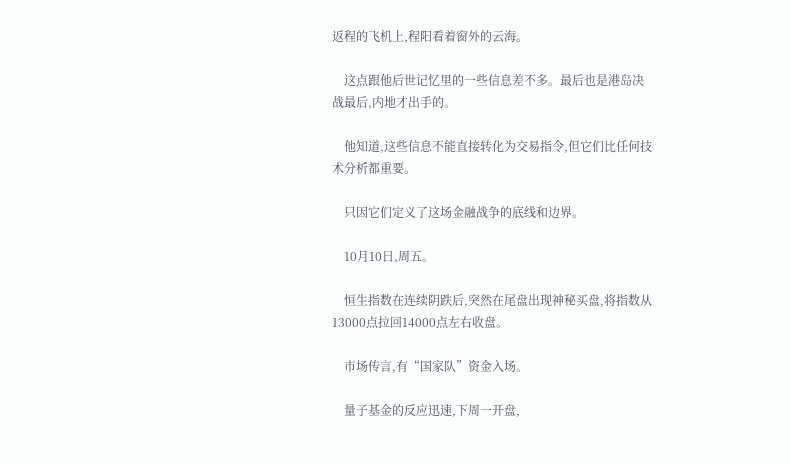返程的飞机上,程阳看着窗外的云海。

    这点跟他后世记忆里的一些信息差不多。最后也是港岛决战最后,内地才出手的。

    他知道,这些信息不能直接转化为交易指令,但它们比任何技术分析都重要。

    只因它们定义了这场金融战争的底线和边界。

    10月10日,周五。

    恒生指数在连续阴跌后,突然在尾盘出现神秘买盘,将指数从13000点拉回14000点左右收盘。

    市场传言,有“国家队”资金入场。

    量子基金的反应迅速,下周一开盘,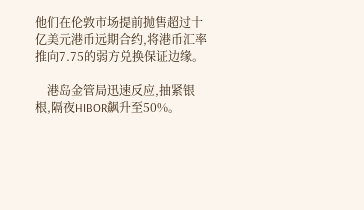他们在伦敦市场提前抛售超过十亿美元港币远期合约,将港币汇率推向7.75的弱方兑换保证边缘。

    港岛金管局迅速反应,抽紧银根,隔夜HIBOR飙升至50%。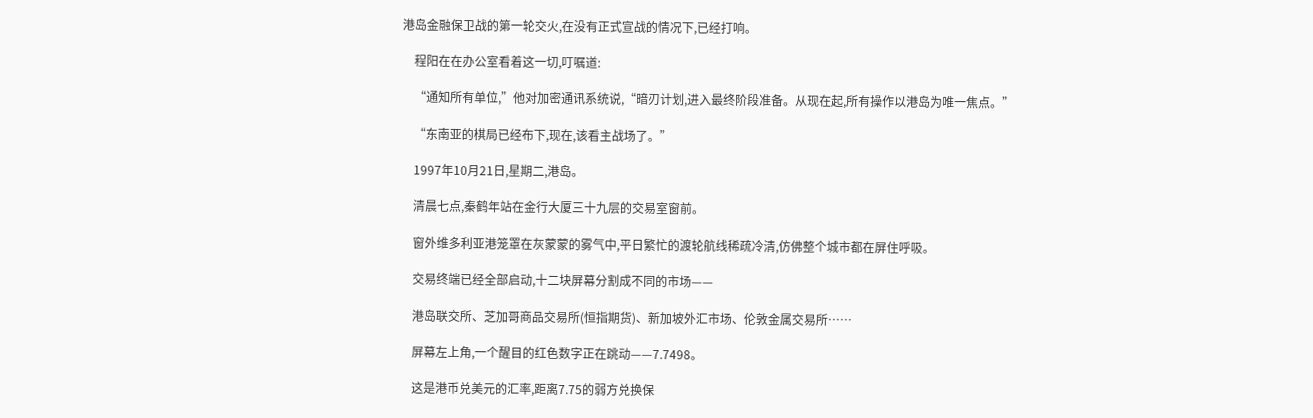港岛金融保卫战的第一轮交火,在没有正式宣战的情况下,已经打响。

    程阳在在办公室看着这一切,叮嘱道:

    “通知所有单位,”他对加密通讯系统说,“暗刃计划,进入最终阶段准备。从现在起,所有操作以港岛为唯一焦点。”

    “东南亚的棋局已经布下,现在,该看主战场了。”

    1997年10月21日,星期二,港岛。

    清晨七点,秦鹤年站在金行大厦三十九层的交易室窗前。

    窗外维多利亚港笼罩在灰蒙蒙的雾气中,平日繁忙的渡轮航线稀疏冷清,仿佛整个城市都在屏住呼吸。

    交易终端已经全部启动,十二块屏幕分割成不同的市场——

    港岛联交所、芝加哥商品交易所(恒指期货)、新加坡外汇市场、伦敦金属交易所……

    屏幕左上角,一个醒目的红色数字正在跳动——7.7498。

    这是港币兑美元的汇率,距离7.75的弱方兑换保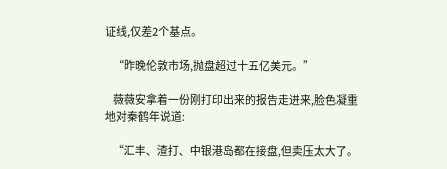证线,仅差2个基点。

    “昨晚伦敦市场,抛盘超过十五亿美元。”

    薇薇安拿着一份刚打印出来的报告走进来,脸色凝重地对秦鹤年说道:

    “汇丰、渣打、中银港岛都在接盘,但卖压太大了。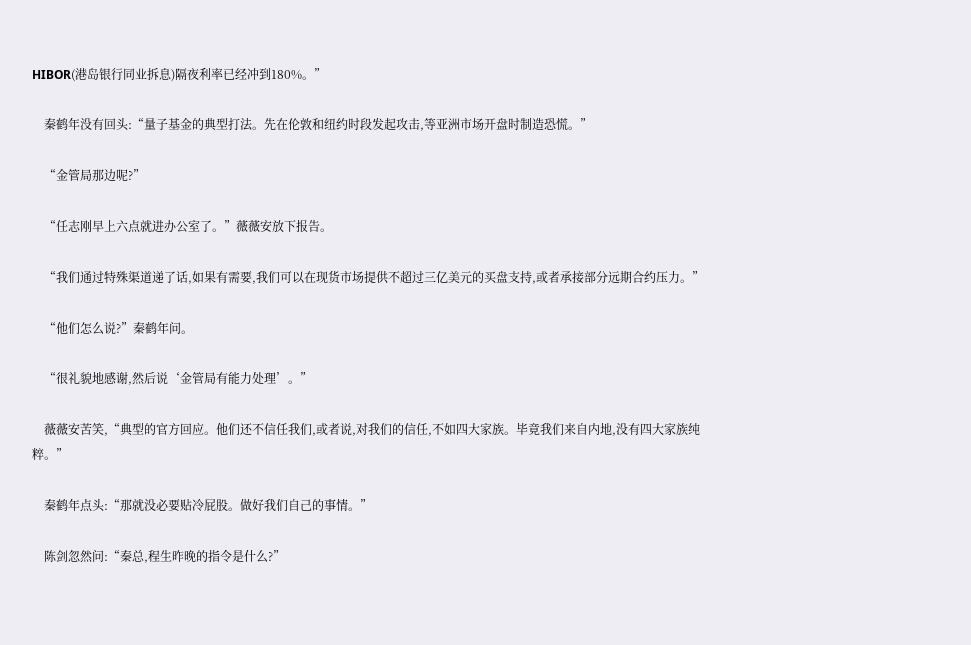HIBOR(港岛银行同业拆息)隔夜利率已经冲到180%。”

    秦鹤年没有回头:“量子基金的典型打法。先在伦敦和纽约时段发起攻击,等亚洲市场开盘时制造恐慌。”

    “金管局那边呢?”

    “任志刚早上六点就进办公室了。”薇薇安放下报告。

    “我们通过特殊渠道递了话,如果有需要,我们可以在现货市场提供不超过三亿美元的买盘支持,或者承接部分远期合约压力。”

    “他们怎么说?”秦鹤年问。

    “很礼貌地感谢,然后说‘金管局有能力处理’。”

    薇薇安苦笑,“典型的官方回应。他们还不信任我们,或者说,对我们的信任,不如四大家族。毕竟我们来自内地,没有四大家族纯粹。”

    秦鹤年点头:“那就没必要贴冷屁股。做好我们自己的事情。”

    陈剑忽然问:“秦总,程生昨晚的指令是什么?”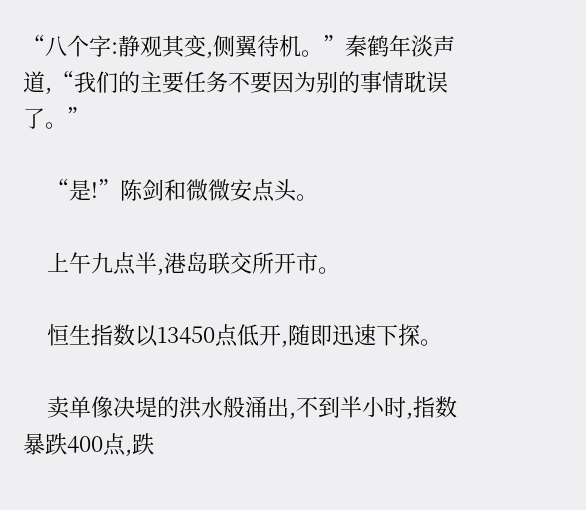“八个字:静观其变,侧翼待机。”秦鹤年淡声道,“我们的主要任务不要因为别的事情耽误了。”

    “是!”陈剑和微微安点头。

    上午九点半,港岛联交所开市。

    恒生指数以13450点低开,随即迅速下探。

    卖单像决堤的洪水般涌出,不到半小时,指数暴跌400点,跌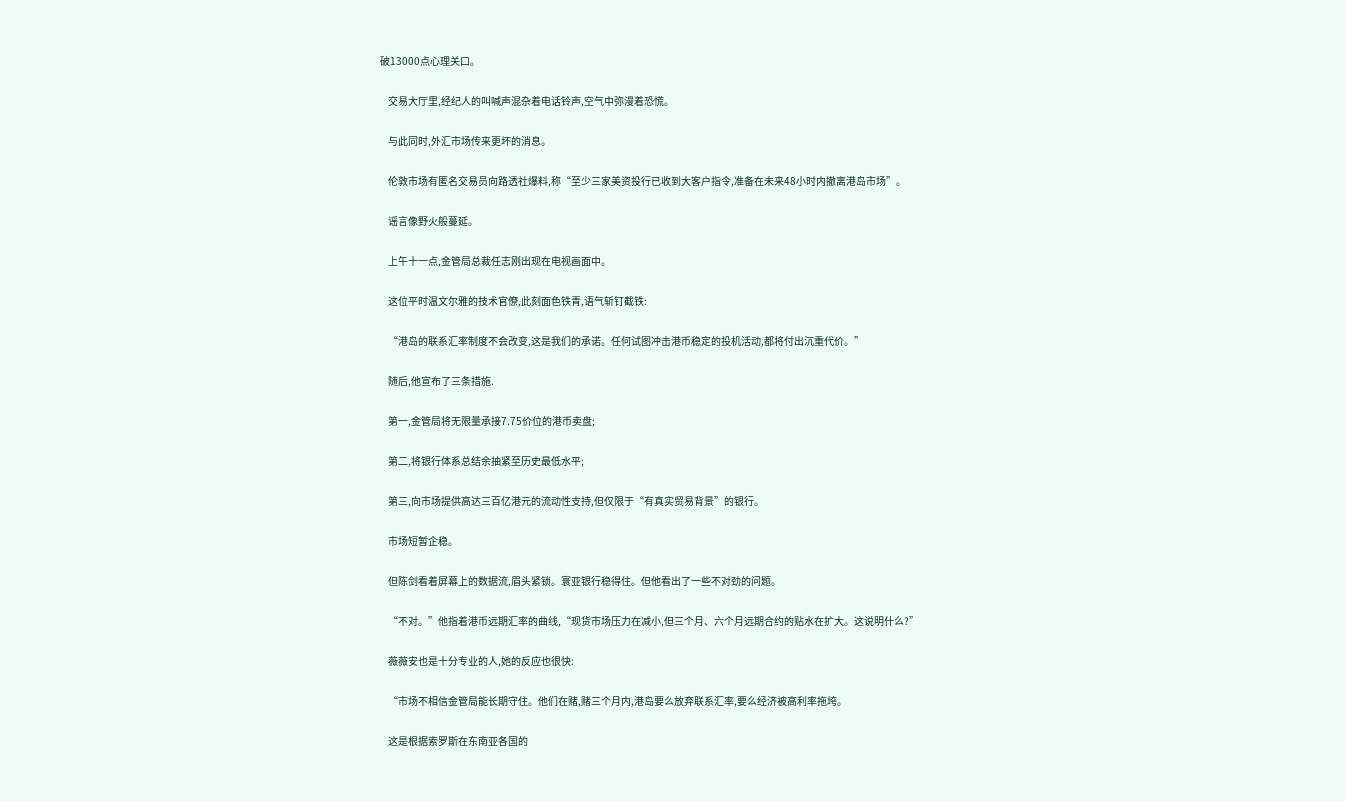破13000点心理关口。

    交易大厅里,经纪人的叫喊声混杂着电话铃声,空气中弥漫着恐慌。

    与此同时,外汇市场传来更坏的消息。

    伦敦市场有匿名交易员向路透社爆料,称“至少三家美资投行已收到大客户指令,准备在未来48小时内撤离港岛市场”。

    谣言像野火般蔓延。

    上午十一点,金管局总裁任志刚出现在电视画面中。

    这位平时温文尔雅的技术官僚,此刻面色铁青,语气斩钉截铁:

    “港岛的联系汇率制度不会改变,这是我们的承诺。任何试图冲击港币稳定的投机活动,都将付出沉重代价。”

    随后,他宣布了三条措施.

    第一,金管局将无限量承接7.75价位的港币卖盘;

    第二,将银行体系总结余抽紧至历史最低水平;

    第三,向市场提供高达三百亿港元的流动性支持,但仅限于“有真实贸易背景”的银行。

    市场短暂企稳。

    但陈剑看着屏幕上的数据流,眉头紧锁。寰亚银行稳得住。但他看出了一些不对劲的问题。

    “不对。”他指着港币远期汇率的曲线,“现货市场压力在减小,但三个月、六个月远期合约的贴水在扩大。这说明什么?”

    薇薇安也是十分专业的人,她的反应也很快:

    “市场不相信金管局能长期守住。他们在赌,赌三个月内,港岛要么放弃联系汇率,要么经济被高利率拖垮。

    这是根据索罗斯在东南亚各国的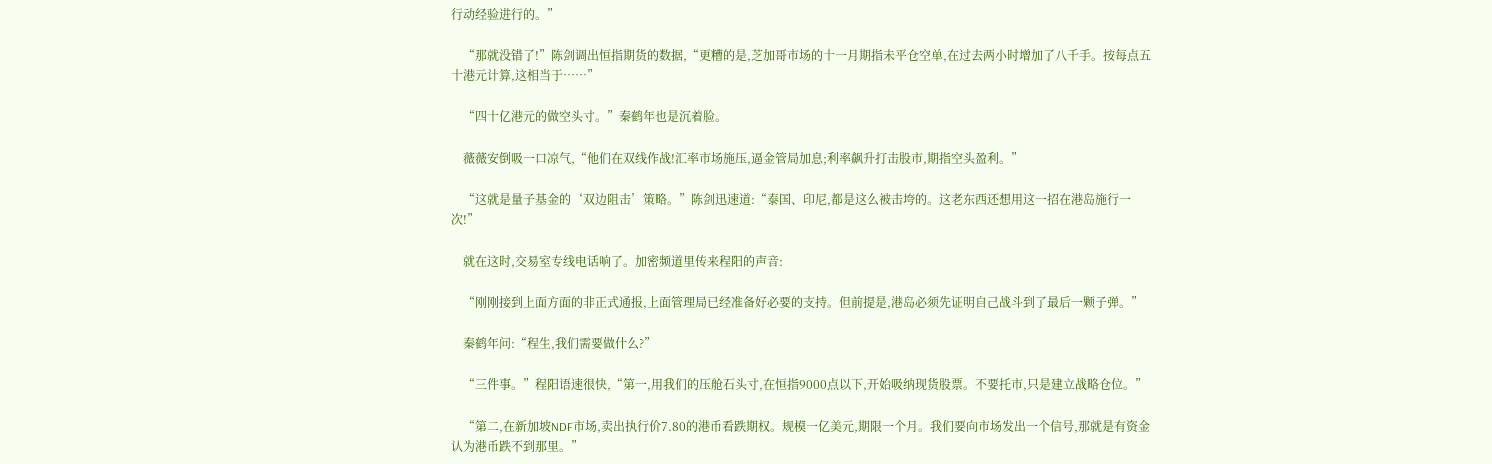行动经验进行的。”

    “那就没错了!”陈剑调出恒指期货的数据,“更糟的是,芝加哥市场的十一月期指未平仓空单,在过去两小时增加了八千手。按每点五十港元计算,这相当于……”

    “四十亿港元的做空头寸。”秦鹤年也是沉着脸。

    薇薇安倒吸一口凉气,“他们在双线作战!汇率市场施压,逼金管局加息;利率飙升打击股市,期指空头盈利。”

    “这就是量子基金的‘双边阻击’策略。”陈剑迅速道:“泰国、印尼,都是这么被击垮的。这老东西还想用这一招在港岛施行一次!”

    就在这时,交易室专线电话响了。加密频道里传来程阳的声音:

    “刚刚接到上面方面的非正式通报,上面管理局已经准备好必要的支持。但前提是,港岛必须先证明自己战斗到了最后一颗子弹。”

    秦鹤年问:“程生,我们需要做什么?”

    “三件事。”程阳语速很快,“第一,用我们的压舱石头寸,在恒指9000点以下,开始吸纳现货股票。不要托市,只是建立战略仓位。”

    “第二,在新加坡NDF市场,卖出执行价7.80的港币看跌期权。规模一亿美元,期限一个月。我们要向市场发出一个信号,那就是有资金认为港币跌不到那里。”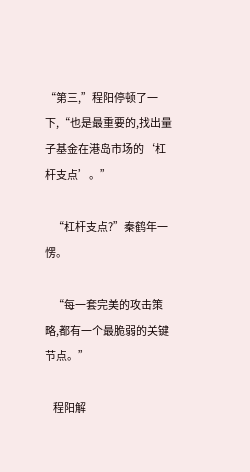“第三,”程阳停顿了一下,“也是最重要的,找出量子基金在港岛市场的‘杠杆支点’。”

    “杠杆支点?”秦鹤年一愣。

    “每一套完美的攻击策略,都有一个最脆弱的关键节点。”

    程阳解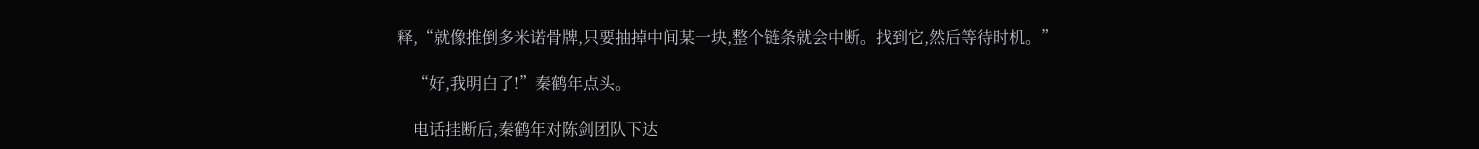释,“就像推倒多米诺骨牌,只要抽掉中间某一块,整个链条就会中断。找到它,然后等待时机。”

    “好,我明白了!”秦鹤年点头。

    电话挂断后,秦鹤年对陈剑团队下达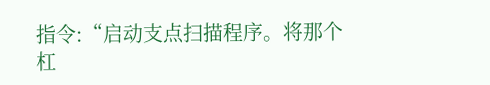指令:“启动支点扫描程序。将那个杠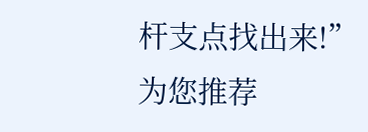杆支点找出来!”
为您推荐